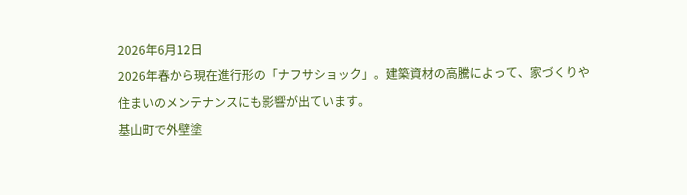2026年6月12日
2026年春から現在進行形の「ナフサショック」。建築資材の高騰によって、家づくりや住まいのメンテナンスにも影響が出ています。
基山町で外壁塗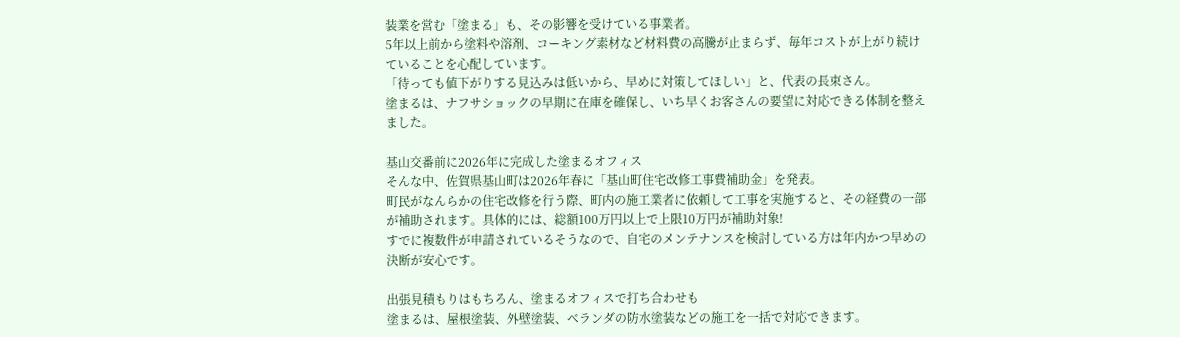装業を営む「塗まる」も、その影響を受けている事業者。
5年以上前から塗料や溶剤、コーキング素材など材料費の高騰が止まらず、毎年コストが上がり続けていることを心配しています。
「待っても値下がりする見込みは低いから、早めに対策してほしい」と、代表の長束さん。
塗まるは、ナフサショックの早期に在庫を確保し、いち早くお客さんの要望に対応できる体制を整えました。

基山交番前に2026年に完成した塗まるオフィス
そんな中、佐賀県基山町は2026年春に「基山町住宅改修工事費補助金」を発表。
町民がなんらかの住宅改修を行う際、町内の施工業者に依頼して工事を実施すると、その経費の一部が補助されます。具体的には、総額100万円以上で上限10万円が補助対象!
すでに複数件が申請されているそうなので、自宅のメンテナンスを検討している方は年内かつ早めの決断が安心です。

出張見積もりはもちろん、塗まるオフィスで打ち合わせも
塗まるは、屋根塗装、外壁塗装、ベランダの防水塗装などの施工を一括で対応できます。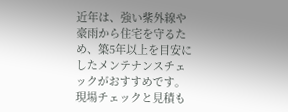近年は、強い紫外線や豪雨から住宅を守るため、築5年以上を目安にしたメンテナンスチェックがおすすめです。
現場チェックと見積も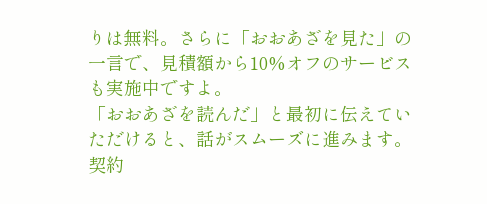りは無料。さらに「おおあざを見た」の一言で、見積額から10%オフのサービスも実施中ですよ。
「おおあざを読んだ」と最初に伝えていただけると、話がスムーズに進みます。契約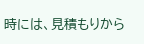時には、見積もりから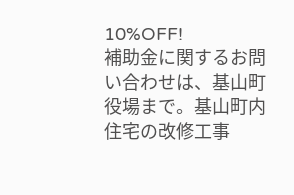10%OFF!
補助金に関するお問い合わせは、基山町役場まで。基山町内住宅の改修工事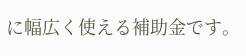に幅広く使える補助金です。